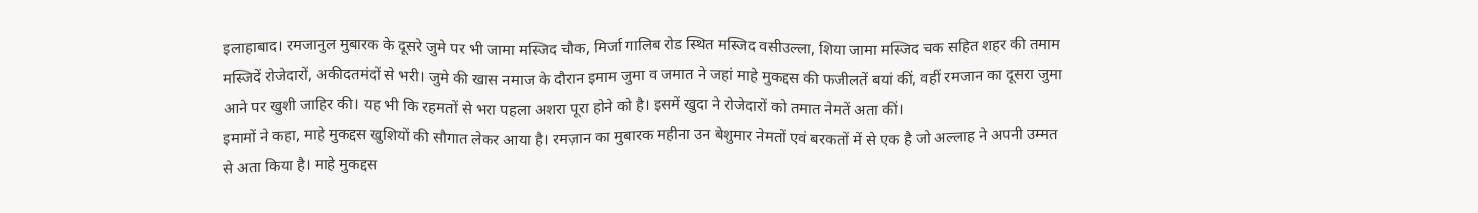इलाहाबाद। रमजानुल मुबारक के दूसरे जुमे पर भी जामा मस्जिद चौक, मिर्जा गालिब रोड स्थित मस्जिद वसीउल्ला, शिया जामा मस्जिद चक सहित शहर की तमाम मस्जिदें रोजेदारों, अकीदतमंदों से भरी। जुमे की खास नमाज के दौरान इमाम जुमा व जमात ने जहां माहे मुकद्दस की फजीलतें बयां कीं, वहीं रमजान का दूसरा जुमा आने पर खुशी जाहिर की। यह भी कि रहमतों से भरा पहला अशरा पूरा होने को है। इसमें खुदा ने रोजेदारों को तमात नेमतें अता कीं।
इमामों ने कहा, माहे मुकद्दस खुशियों की सौगात लेकर आया है। रमज़ान का मुबारक महीना उन बेशुमार नेमतों एवं बरकतों में से एक है जो अल्लाह ने अपनी उम्मत से अता किया है। माहे मुकद्दस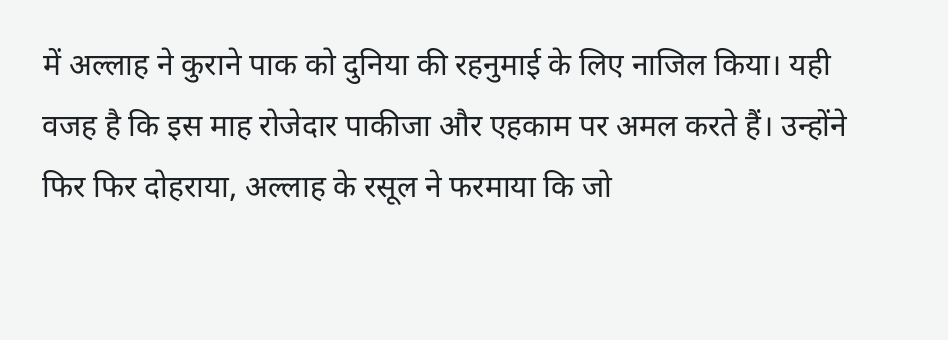में अल्लाह ने कुराने पाक को दुनिया की रहनुमाई के लिए नाजिल किया। यही वजह है कि इस माह रोजेदार पाकीजा और एहकाम पर अमल करते हैं। उन्होंने फिर फिर दोहराया, अल्लाह के रसूल ने फरमाया कि जो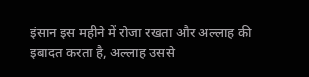इंसान इस महीने में रोजा रखता और अल्लाह की इबादत करता है, अल्लाह उससे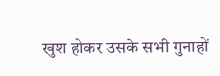खुश होकर उसके सभी गुनाहों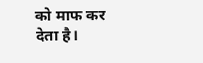को माफ कर देता है।